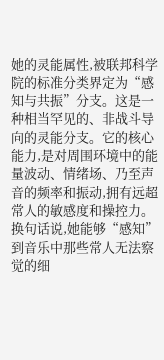她的灵能属性,被联邦科学院的标准分类界定为“感知与共振”分支。这是一种相当罕见的、非战斗导向的灵能分支。它的核心能力,是对周围环境中的能量波动、情绪场、乃至声音的频率和振动,拥有远超常人的敏感度和操控力。
换句话说,她能够“感知”到音乐中那些常人无法察觉的细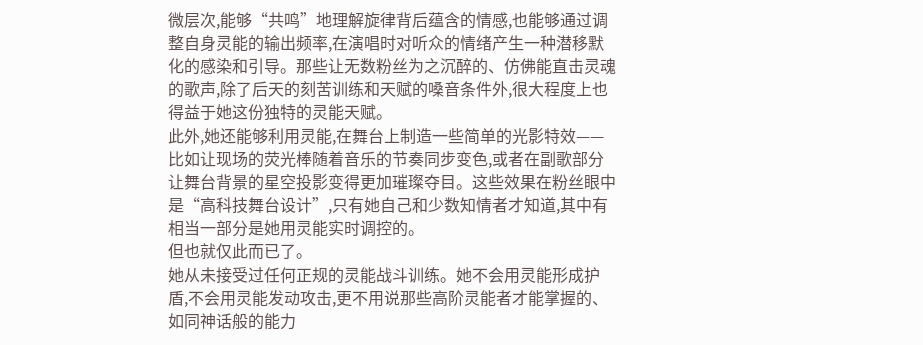微层次,能够“共鸣”地理解旋律背后蕴含的情感,也能够通过调整自身灵能的输出频率,在演唱时对听众的情绪产生一种潜移默化的感染和引导。那些让无数粉丝为之沉醉的、仿佛能直击灵魂的歌声,除了后天的刻苦训练和天赋的嗓音条件外,很大程度上也得益于她这份独特的灵能天赋。
此外,她还能够利用灵能,在舞台上制造一些简单的光影特效——比如让现场的荧光棒随着音乐的节奏同步变色,或者在副歌部分让舞台背景的星空投影变得更加璀璨夺目。这些效果在粉丝眼中是“高科技舞台设计”,只有她自己和少数知情者才知道,其中有相当一部分是她用灵能实时调控的。
但也就仅此而已了。
她从未接受过任何正规的灵能战斗训练。她不会用灵能形成护盾,不会用灵能发动攻击,更不用说那些高阶灵能者才能掌握的、如同神话般的能力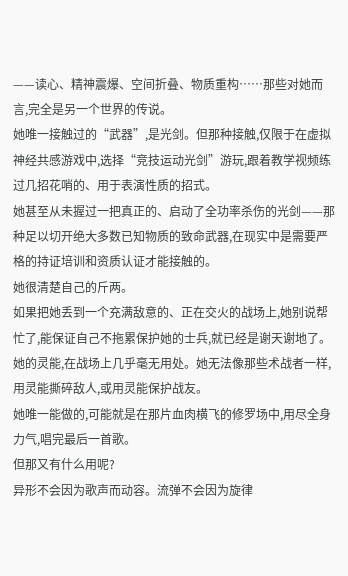——读心、精神震爆、空间折叠、物质重构……那些对她而言,完全是另一个世界的传说。
她唯一接触过的“武器”,是光剑。但那种接触,仅限于在虚拟神经共感游戏中,选择“竞技运动光剑”游玩,跟着教学视频练过几招花哨的、用于表演性质的招式。
她甚至从未握过一把真正的、启动了全功率杀伤的光剑——那种足以切开绝大多数已知物质的致命武器,在现实中是需要严格的持证培训和资质认证才能接触的。
她很清楚自己的斤两。
如果把她丢到一个充满敌意的、正在交火的战场上,她别说帮忙了,能保证自己不拖累保护她的士兵,就已经是谢天谢地了。她的灵能,在战场上几乎毫无用处。她无法像那些术战者一样,用灵能撕碎敌人,或用灵能保护战友。
她唯一能做的,可能就是在那片血肉横飞的修罗场中,用尽全身力气,唱完最后一首歌。
但那又有什么用呢?
异形不会因为歌声而动容。流弹不会因为旋律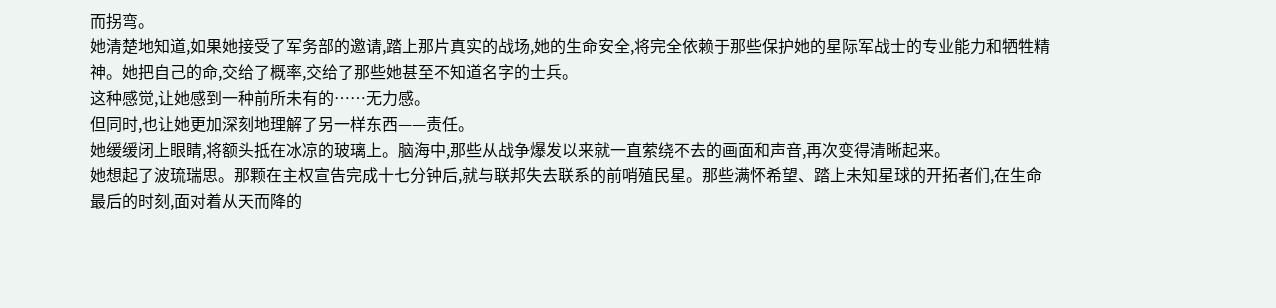而拐弯。
她清楚地知道,如果她接受了军务部的邀请,踏上那片真实的战场,她的生命安全,将完全依赖于那些保护她的星际军战士的专业能力和牺牲精神。她把自己的命,交给了概率,交给了那些她甚至不知道名字的士兵。
这种感觉,让她感到一种前所未有的……无力感。
但同时,也让她更加深刻地理解了另一样东西——责任。
她缓缓闭上眼睛,将额头抵在冰凉的玻璃上。脑海中,那些从战争爆发以来就一直萦绕不去的画面和声音,再次变得清晰起来。
她想起了波琉瑞思。那颗在主权宣告完成十七分钟后,就与联邦失去联系的前哨殖民星。那些满怀希望、踏上未知星球的开拓者们,在生命最后的时刻,面对着从天而降的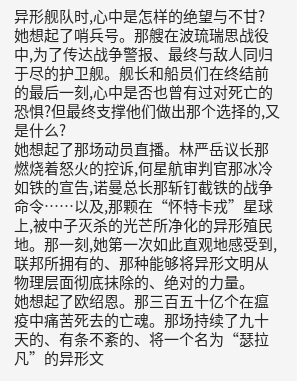异形舰队时,心中是怎样的绝望与不甘?
她想起了哨兵号。那艘在波琉瑞思战役中,为了传达战争警报、最终与敌人同归于尽的护卫舰。舰长和船员们在终结前的最后一刻,心中是否也曾有过对死亡的恐惧?但最终支撑他们做出那个选择的,又是什么?
她想起了那场动员直播。林严岳议长那燃烧着怒火的控诉,何星航审判官那冰冷如铁的宣告,诺曼总长那斩钉截铁的战争命令……以及,那颗在“怀特卡戎”星球上,被中子灭杀的光芒所净化的异形殖民地。那一刻,她第一次如此直观地感受到,联邦所拥有的、那种能够将异形文明从物理层面彻底抹除的、绝对的力量。
她想起了欧绍恩。那三百五十亿个在瘟疫中痛苦死去的亡魂。那场持续了九十天的、有条不紊的、将一个名为“瑟拉凡”的异形文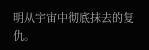明从宇宙中彻底抹去的复仇。